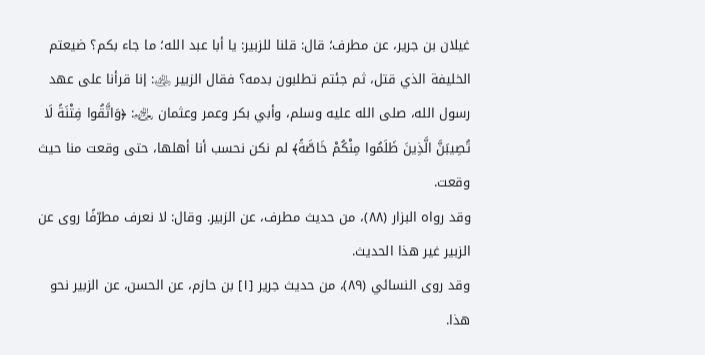غيلان بن جرير، عن مطرف؛ قال: قلنا للزبير: يا أبا عبد الله؛ ما جاء بكم؟ ضيعتم الخليفة الذي قتل، ثم جئتم تطلبون بدمه؟ فقال الزبير ﵁: إنا قرأنا على عهد رسول الله، صلى الله عليه وسلم، وأبي بكر وعمر وعثمان ﵃: ﴿وَاتَّقُوا فِتْنَةً لَا تُصِيبَنَّ الَّذِينَ ظَلَمُوا مِنْكُمْ خَاصَّةً﴾ لم نكن نحسب أنا أهلها، حتى وقعت منا حيث وقعت.
وقد رواه البزار (٨٨)، من حديث مطرف، عن الزبير. وقال: لا نعرف مطرّفًا روى عن الزبير غير هذا الحديث.
وقد روى النسائي (٨٩)، من حديث جرير [١] بن حازم، عن الحسن، عن الزبير نحو هذا.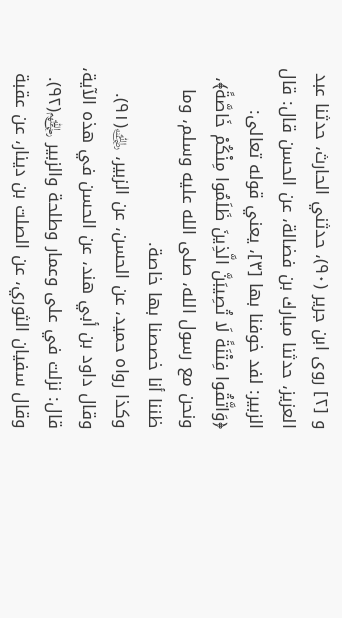و [٢] روى ابن جرير (٩٠)، حدثني الحارث، حدثنا عبد العزيز، حدثنا مبارك بن فضالة، عن الحسن قال: قال الزبير: لفد خوفنا بها [٣]، يعني قوله تعالى: ﴿وَاتَّقُوا فِتْنَةً لَا تُصِيبَنَّ الَّذِينَ ظَلَمُوا مِنْكُمْ خَاصَّةً﴾، ونحن مع رسول الله، صلى الله عليه وسلم، وما ظننا أنا خصصنا بها خاصة.
وكذا رواه حميد، عن الحسن، عن الزبير، ﵁(٩١).
وقال داود بن أبي هند، عن الحسن في هذه الآية، قال: نزلت في على وعمار وطلحة والزبير ﵃(٩٢).
وقال سفيان الثوري، عن الصلت بن دينار، عن عقبة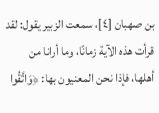بن صهبان [٤]، سمعت الزبير يقول: لقد قرأت هذه الآية زمانًا، وما أرانا من أهلها، فإذا نحن المعنيون بها: ﴿وَاتَّقُوا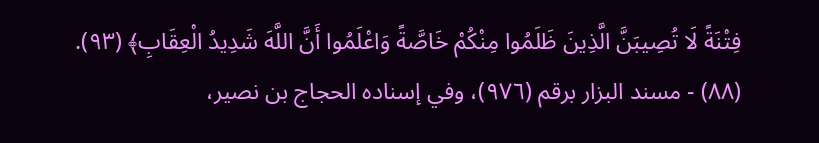فِتْنَةً لَا تُصِيبَنَّ الَّذِينَ ظَلَمُوا مِنْكُمْ خَاصَّةً وَاعْلَمُوا أَنَّ اللَّهَ شَدِيدُ الْعِقَابِ﴾ (٩٣).
(٨٨) - مسند البزار برقم (٩٧٦)، وفي إسناده الحجاج بن نصير،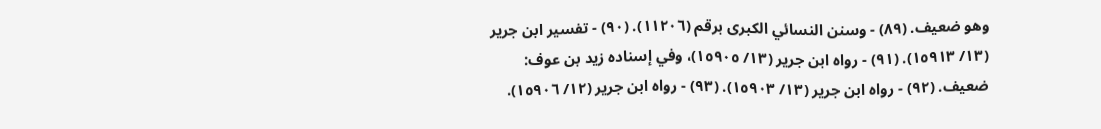وهو ضعيف. (٨٩) - وسنن النسائي الكبرى برقم (١١٢٠٦). (٩٠) - تفسير ابن جرير (١٣/ ١٥٩١٣). (٩١) - رواه ابن جرير (١٣/ ١٥٩٠٥)، وفي إسناده زيد بن عوف: ضعيف. (٩٢) - رواه ابن جرير (١٣/ ١٥٩٠٣). (٩٣) - رواه ابن جرير (١٢/ ١٥٩٠٦).